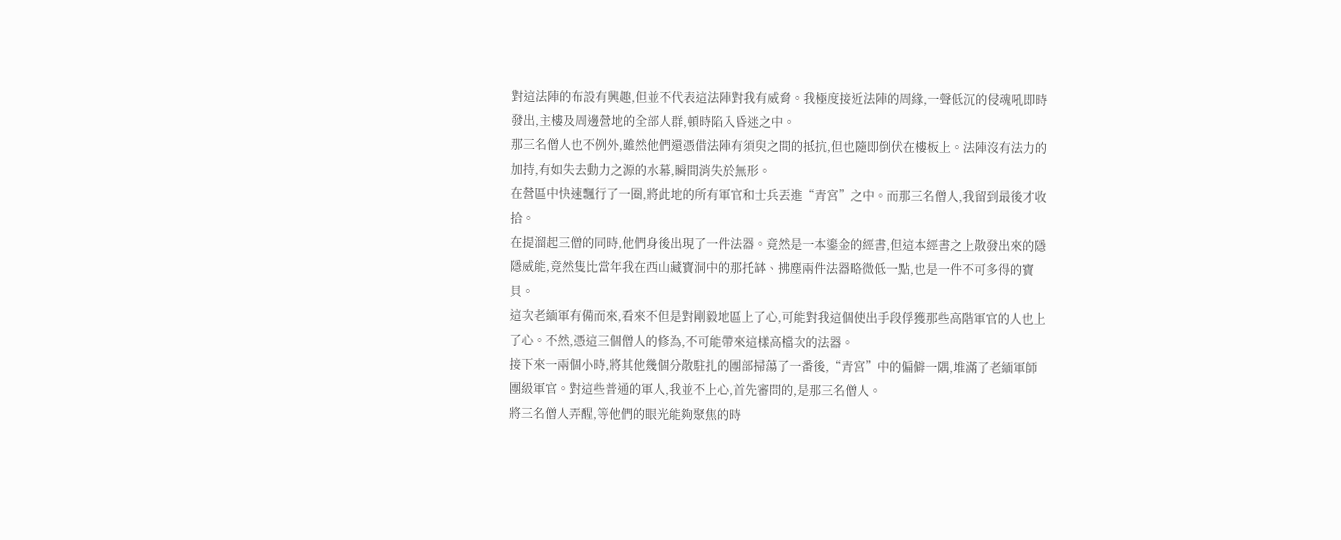對這法陣的布設有興趣,但並不代表這法陣對我有威脅。我極度接近法陣的周緣,一聲低沉的侵魂吼即時發出,主樓及周邊營地的全部人群,頓時陷入昏迷之中。
那三名僧人也不例外,雖然他們還憑借法陣有須臾之間的抵抗,但也隨即倒伏在樓板上。法陣沒有法力的加持,有如失去動力之源的水幕,瞬間消失於無形。
在營區中快速飄行了一圈,將此地的所有軍官和士兵丟進“青宮”之中。而那三名僧人,我留到最後才收拾。
在提溜起三僧的同時,他們身後出現了一件法器。竟然是一本鎏金的經書,但這本經書之上散發出來的隱隱威能,竟然隻比當年我在西山藏寶洞中的那托缽、拂塵兩件法器略微低一點,也是一件不可多得的寶貝。
這次老緬軍有備而來,看來不但是對剛毅地區上了心,可能對我這個使出手段俘獲那些高階軍官的人也上了心。不然,憑這三個僧人的修為,不可能帶來這樣高檔次的法器。
接下來一兩個小時,將其他幾個分散駐扎的團部掃蕩了一番後,“青宮”中的偏僻一隅,堆滿了老緬軍師團級軍官。對這些普通的軍人,我並不上心,首先審問的,是那三名僧人。
將三名僧人弄醒,等他們的眼光能夠聚焦的時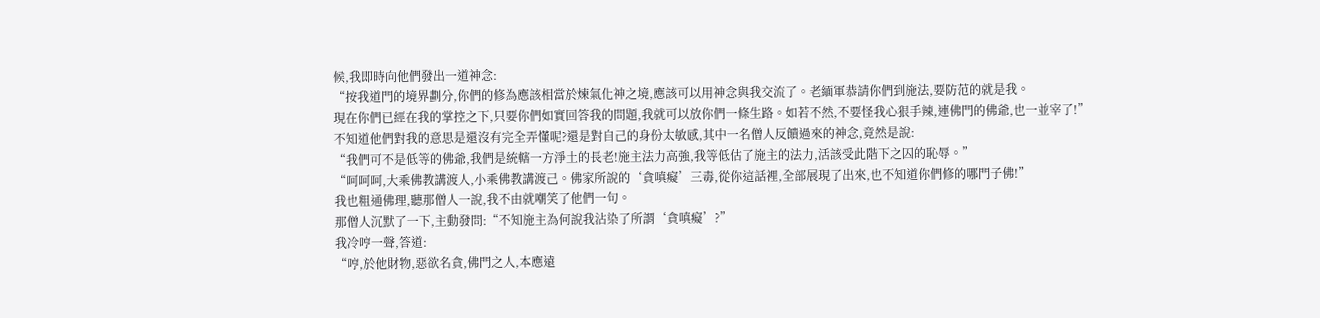候,我即時向他們發出一道神念:
“按我道門的境界劃分,你們的修為應該相當於煉氣化神之境,應該可以用神念與我交流了。老緬軍恭請你們到施法,要防范的就是我。
現在你們已經在我的掌控之下,只要你們如實回答我的問題,我就可以放你們一條生路。如若不然,不要怪我心狠手辣,連佛門的佛爺,也一並宰了!”
不知道他們對我的意思是還沒有完全弄懂呢?還是對自己的身份太敏感,其中一名僧人反饋過來的神念,竟然是說:
“我們可不是低等的佛爺,我們是統轄一方淨土的長老!施主法力高強,我等低估了施主的法力,活該受此階下之囚的恥辱。”
“呵呵呵,大乘佛教講渡人,小乘佛教講渡己。佛家所說的‘貪嗔癡’三毒,從你這話裡,全部展現了出來,也不知道你們修的哪門子佛!”
我也粗通佛理,聽那僧人一說,我不由就嘲笑了他們一句。
那僧人沉默了一下,主動發問:“不知施主為何說我沾染了所謂‘貪嗔癡’?”
我冷哼一聲,答道:
“哼,於他財物,惡欲名貪,佛門之人,本應遠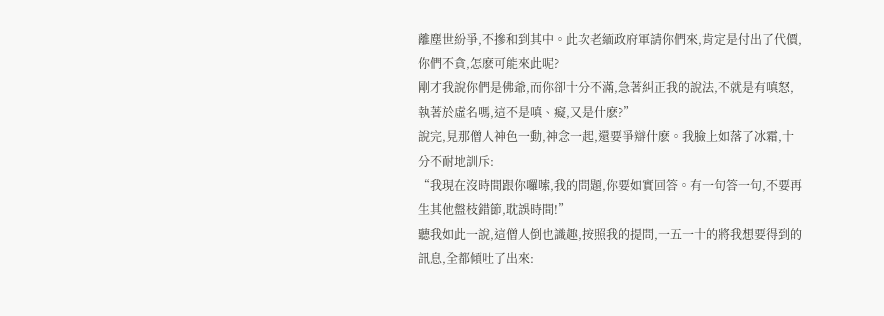離塵世紛爭,不摻和到其中。此次老緬政府軍請你們來,肯定是付出了代價,你們不貪,怎麽可能來此呢?
剛才我說你們是佛爺,而你卻十分不滿,急著糾正我的說法,不就是有嗔怒,執著於虛名嗎,這不是嗔、癡,又是什麽?”
說完,見那僧人神色一動,神念一起,還要爭辯什麽。我臉上如落了冰霜,十分不耐地訓斥:
“我現在沒時間跟你囉嗦,我的問題,你要如實回答。有一句答一句,不要再生其他盤枝錯節,耽誤時間!”
聽我如此一說,這僧人倒也識趣,按照我的提問,一五一十的將我想要得到的訊息,全都傾吐了出來: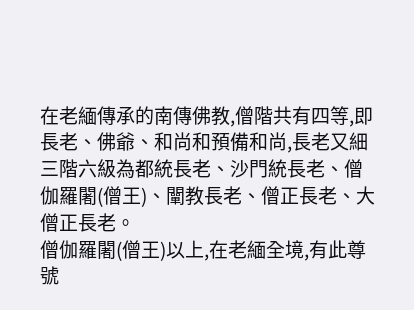在老緬傳承的南傳佛教,僧階共有四等,即長老、佛爺、和尚和預備和尚,長老又細三階六級為都統長老、沙門統長老、僧伽羅闍(僧王)、闡教長老、僧正長老、大僧正長老。
僧伽羅闍(僧王)以上,在老緬全境,有此尊號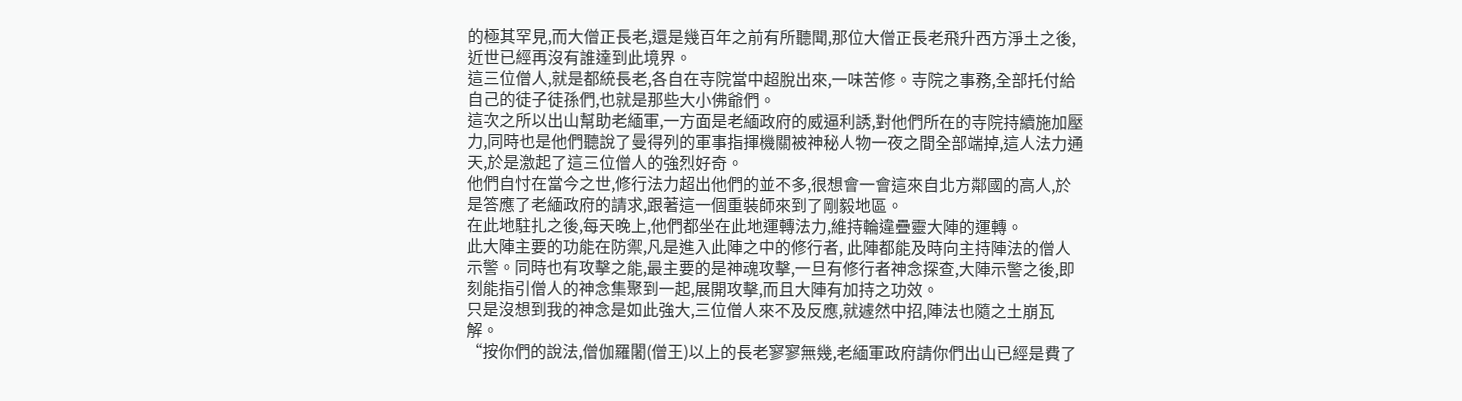的極其罕見,而大僧正長老,還是幾百年之前有所聽聞,那位大僧正長老飛升西方淨土之後,近世已經再沒有誰達到此境界。
這三位僧人,就是都統長老,各自在寺院當中超脫出來,一味苦修。寺院之事務,全部托付給自己的徒子徒孫們,也就是那些大小佛爺們。
這次之所以出山幫助老緬軍,一方面是老緬政府的威逼利誘,對他們所在的寺院持續施加壓力,同時也是他們聽說了曼得列的軍事指揮機關被神秘人物一夜之間全部端掉,這人法力通天,於是激起了這三位僧人的強烈好奇。
他們自忖在當今之世,修行法力超出他們的並不多,很想會一會這來自北方鄰國的高人,於是答應了老緬政府的請求,跟著這一個重裝師來到了剛毅地區。
在此地駐扎之後,每天晚上,他們都坐在此地運轉法力,維持輪違疊靈大陣的運轉。
此大陣主要的功能在防禦,凡是進入此陣之中的修行者, 此陣都能及時向主持陣法的僧人示警。同時也有攻擊之能,最主要的是神魂攻擊,一旦有修行者神念探查,大陣示警之後,即刻能指引僧人的神念集聚到一起,展開攻擊,而且大陣有加持之功效。
只是沒想到我的神念是如此強大,三位僧人來不及反應,就遽然中招,陣法也隨之土崩瓦解。
“按你們的說法,僧伽羅闍(僧王)以上的長老寥寥無幾,老緬軍政府請你們出山已經是費了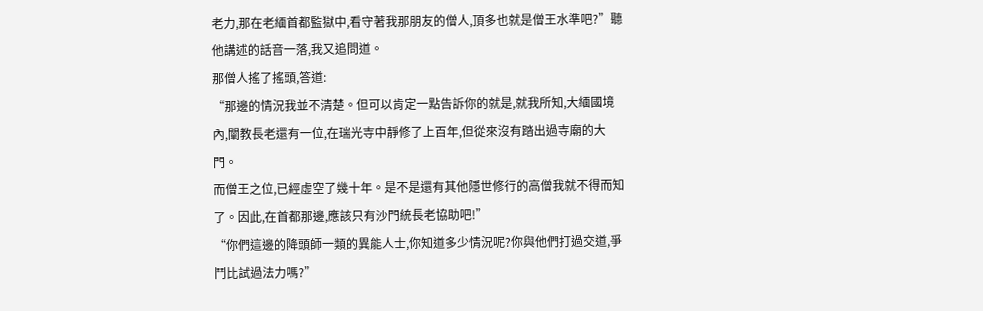老力,那在老緬首都監獄中,看守著我那朋友的僧人,頂多也就是僧王水準吧?”聽他講述的話音一落,我又追問道。
那僧人搖了搖頭,答道:
“那邊的情況我並不清楚。但可以肯定一點告訴你的就是,就我所知,大緬國境內,闡教長老還有一位,在瑞光寺中靜修了上百年,但從來沒有踏出過寺廟的大門。
而僧王之位,已經虛空了幾十年。是不是還有其他隱世修行的高僧我就不得而知了。因此,在首都那邊,應該只有沙門統長老協助吧!”
“你們這邊的降頭師一類的異能人士,你知道多少情況呢?你與他們打過交道,爭鬥比試過法力嗎?”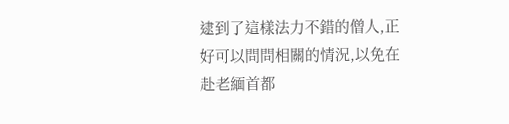逮到了這樣法力不錯的僧人,正好可以問問相關的情況,以免在赴老緬首都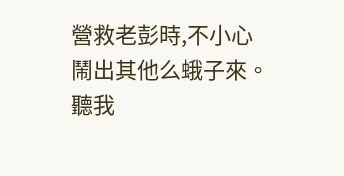營救老彭時,不小心鬧出其他么蛾子來。
聽我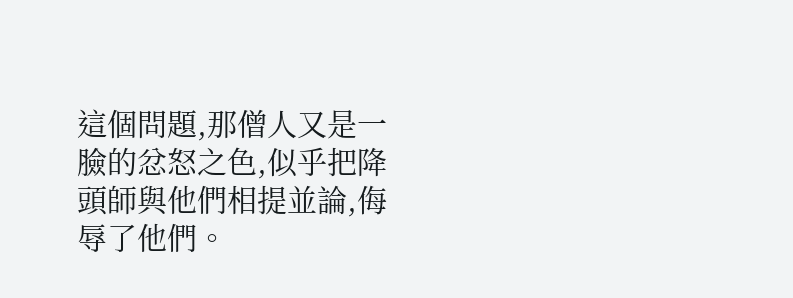這個問題,那僧人又是一臉的忿怒之色,似乎把降頭師與他們相提並論,侮辱了他們。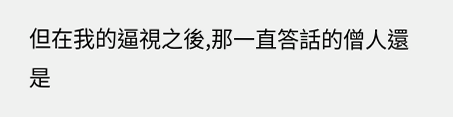但在我的逼視之後,那一直答話的僧人還是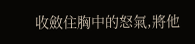收斂住胸中的怒氣,將他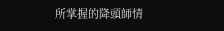所掌握的降頭師情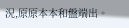況,原原本本和盤端出。